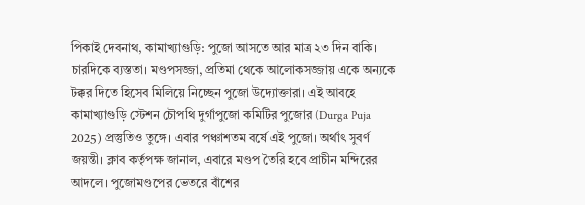পিকাই দেবনাথ, কামাখ্যাগুড়ি: পুজো আসতে আর মাত্র ২৩ দিন বাকি। চারদিকে ব্যস্ততা। মণ্ডপসজ্জা, প্রতিমা থেকে আলোকসজ্জায় একে অন্যকে টক্কর দিতে হিসেব মিলিয়ে নিচ্ছেন পুজো উদ্যোক্তারা। এই আবহে কামাখ্যাগুড়ি স্টেশন চৌপথি দুর্গাপুজো কমিটির পুজোর (Durga Puja 2025) প্রস্তুতিও তুঙ্গে। এবার পঞ্চাশতম বর্ষে এই পুজো। অর্থাৎ সুবর্ণ জয়ন্তী। ক্লাব কর্তৃপক্ষ জানাল, এবারে মণ্ডপ তৈরি হবে প্রাচীন মন্দিরের আদলে। পুজোমণ্ডপের ভেতরে বাঁশের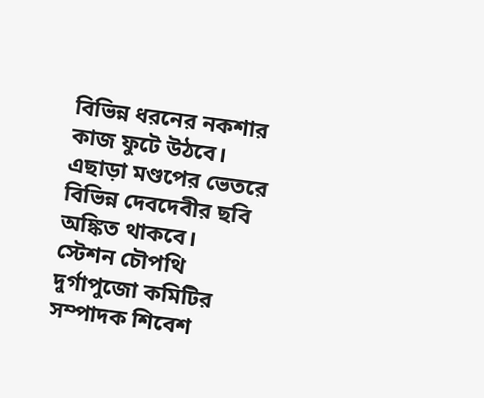বিভিন্ন ধরনের নকশার কাজ ফুটে উঠবে। এছাড়া মণ্ডপের ভেতরে বিভিন্ন দেবদেবীর ছবি অঙ্কিত থাকবে।
স্টেশন চৌপথি দুর্গাপুজো কমিটির সম্পাদক শিবেশ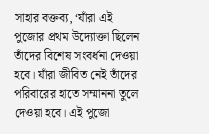সাহার বক্তব্য, ‘যাঁরা এই পুজোর প্রথম উদ্যোক্তা ছিলেন তাঁদের বিশেষ সংবর্ধনা দেওয়া হবে। যাঁরা জীবিত নেই তাঁদের পরিবারের হাতে সম্মাননা তুলে দেওয়া হবে। এই পুজো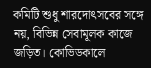কমিটি শুধু শারদোৎসবের সঙ্গে নয়, বিভিন্ন সেবামূলক কাজে জড়িত। কোভিডকালে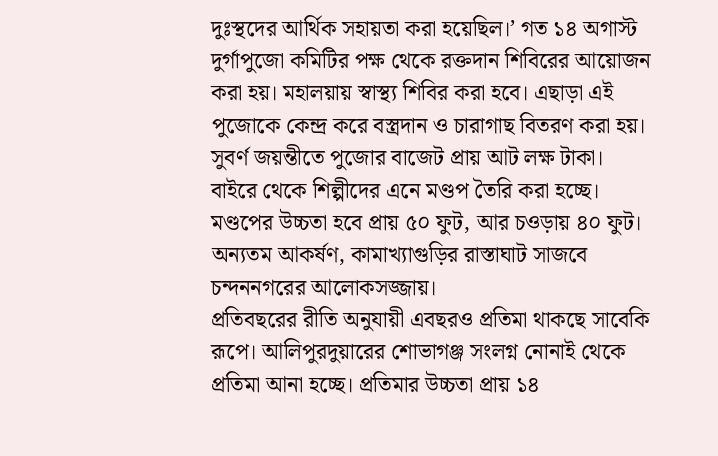দুঃস্থদের আর্থিক সহায়তা করা হয়েছিল।’ গত ১৪ অগাস্ট দুর্গাপুজো কমিটির পক্ষ থেকে রক্তদান শিবিরের আয়োজন করা হয়। মহালয়ায় স্বাস্থ্য শিবির করা হবে। এছাড়া এই পুজোকে কেন্দ্র করে বস্ত্রদান ও চারাগাছ বিতরণ করা হয়।
সুবর্ণ জয়ন্তীতে পুজোর বাজেট প্রায় আট লক্ষ টাকা। বাইরে থেকে শিল্পীদের এনে মণ্ডপ তৈরি করা হচ্ছে। মণ্ডপের উচ্চতা হবে প্রায় ৫০ ফুট, আর চওড়ায় ৪০ ফুট। অন্যতম আকর্ষণ, কামাখ্যাগুড়ির রাস্তাঘাট সাজবে চন্দননগরের আলোকসজ্জায়।
প্রতিবছরের রীতি অনুযায়ী এবছরও প্রতিমা থাকছে সাবেকি রূপে। আলিপুরদুয়ারের শোভাগঞ্জ সংলগ্ন নোনাই থেকে প্রতিমা আনা হচ্ছে। প্রতিমার উচ্চতা প্রায় ১৪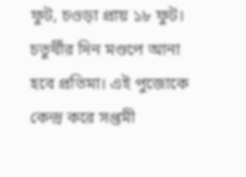ফুট, চওড়া প্রায় ১৮ ফুট। চতুর্থীর দিন মণ্ডপে আনা হবে প্রতিমা। এই পুজোকে কেন্দ্র করে সপ্তমী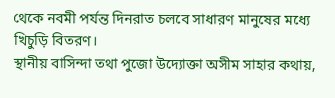থেকে নবমী পর্যন্ত দিনরাত চলবে সাধারণ মানুষের মধ্যে খিচুড়ি বিতরণ।
স্থানীয় বাসিন্দা তথা পুজো উদ্যোক্তা অসীম সাহার কথায়,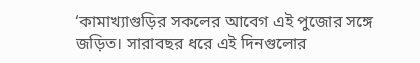‘কামাখ্যাগুড়ির সকলের আবেগ এই পুজোর সঙ্গে জড়িত। সারাবছর ধরে এই দিনগুলোর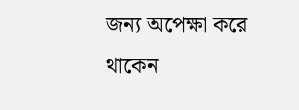জন্য অপেক্ষা করে থাকেন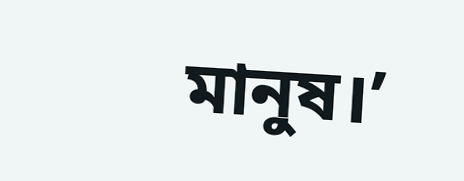মানুষ।’